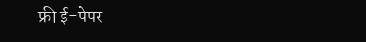फ्री ई-पेपर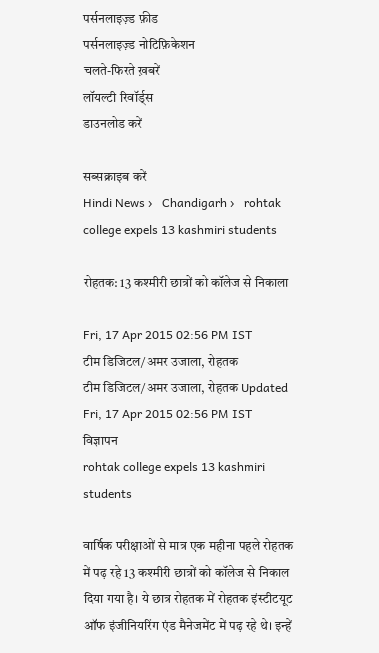पर्सनलाइज़्ड फ़ीड
पर्सनलाइज़्ड नोटिफ़िकेशन
चलते-फिरते ख़बरें
लॉयल्टी रिवॉर्ड्स
डाउनलोड करें

सब्सक्राइब करें
Hindi News ›   Chandigarh ›   rohtak college expels 13 kashmiri students

रोहतक: 13 कश्मीरी छात्रों को कॉलेज से निकाला

Fri, 17 Apr 2015 02:56 PM IST
टीम डिजिटल/अमर उजाला, रोहतक
टीम डिजिटल/अमर उजाला, रोहतक Updated Fri, 17 Apr 2015 02:56 PM IST
विज्ञापन
rohtak college expels 13 kashmiri students

वार्षिक परीक्षाओं से मात्र एक महीना पहले रोहतक में पढ़ रहे 13 कश्मीरी छात्रों को कॉलेज से निकाल दिया गया है। ये छात्र रोहतक में रोहतक इंस्टीटयूट ऑफ इंजीनियरिंग एंड मैनेजमेंट में पढ़ रहे थे। इन्हें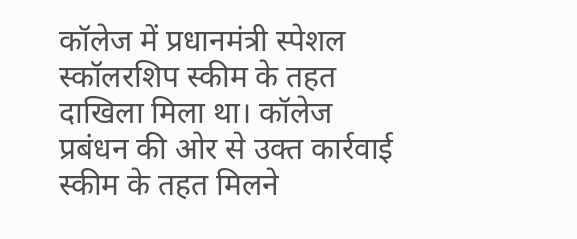कॉलेज में प्रधानमंत्री स्पेशल स्कॉलरशिप स्कीम के तहत दाखिला मिला था। कॉलेज प्रबंधन की ओर से उक्त कार्रवाई स्कीम के तहत मिलने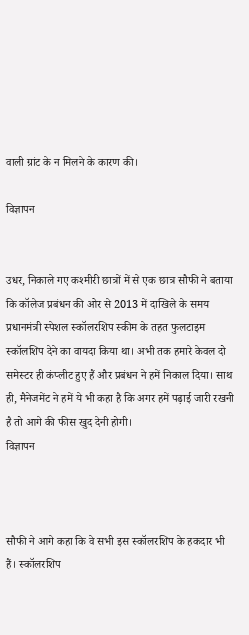वाली ग्रांट के न मिलने के कारण की।

विज्ञापन


उधर, निकाले गए कश्मीरी छात्रों में से एक छात्र सौफी ने बताया कि कॉलेज प्रबंधन की ओर से 2013 में दाखिले के समय प्रधानमंत्री स्पेशल स्कॉलरशिप स्कीम के तहत फुलटाइम स्कॉलशिप देने का वायदा किया था। अभी तक हमारे केवल दो समेस्टर ही कंप्लीट हुए हैं और प्रबंधन ने हमें निकाल दिया। साथ ही, मैनेजमेंट ने हमें ये भी कहा है कि अगर हमें पढ़ाई जारी रखनी है तो आगे की फीस खुद देनी होगी।
विज्ञापन



सौफी ने आगे कहा कि वे सभी इस स्कॉलरशिप के हकदार भी हैं। स्कॉलरशिप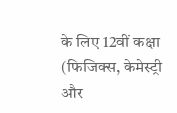के लिए 12वीं कक्षा (फिजिक्स, केमेस्ट्री और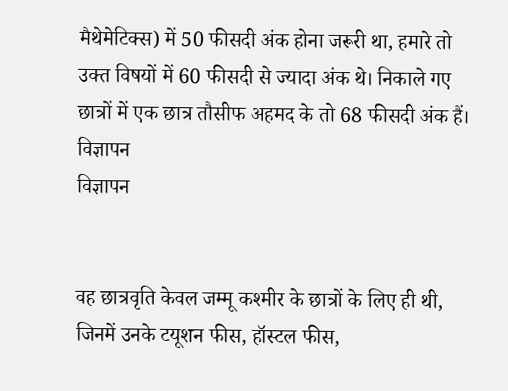मैथेमेटिक्स) में 50 फीसदी अंक होना जरूरी था, हमारे तो उक्त विषयों में 60 फीसदी से ज्यादा अंक थे। निकाले गए छात्रों में एक छात्र तौसीफ अहमद के तो 68 फीसदी अंक हैं।
विज्ञापन
विज्ञापन


वह छात्रवृति केवल जम्मू कश्मीर के छात्रों के लिए ही थी, जिनमें उनके टयूशन फीस, हॉस्टल फीस,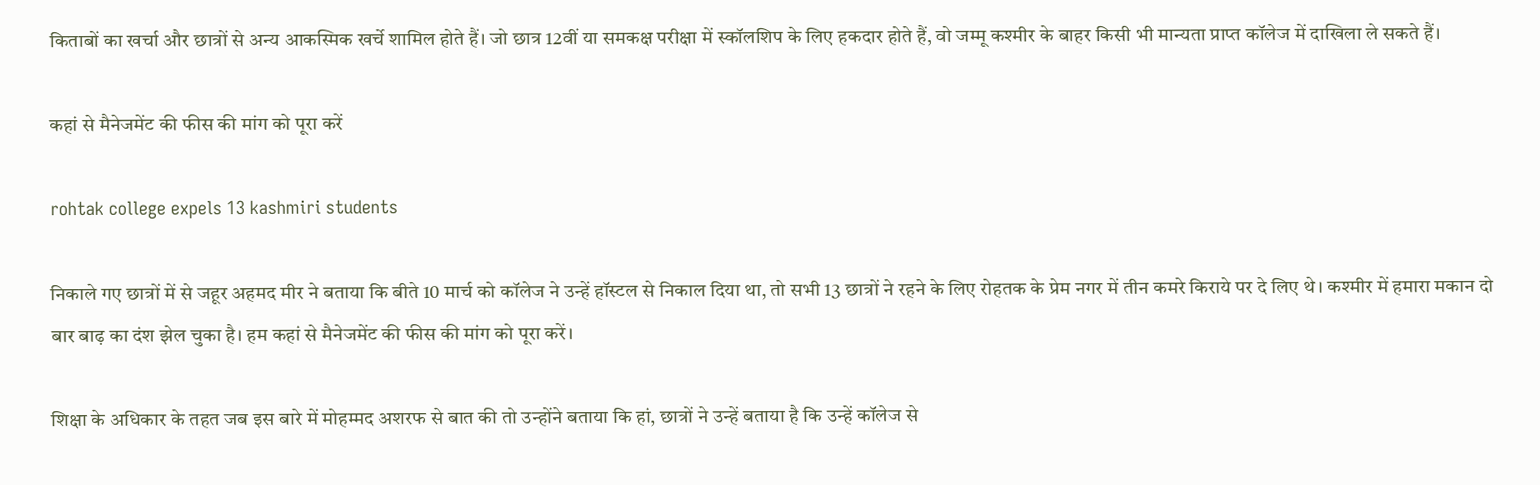किताबों का खर्चा और छात्रों से अन्य आकस्मिक खर्चे शामिल होते हैं। जो छात्र 12वीं या समकक्ष परीक्षा में स्कॉलशिप के लिए हकदार होते हैं, वो जम्मू कश्मीर के बाहर किसी भी मान्यता प्राप्त कॉलेज में दाखिला ले सकते हैं।

कहां से मैनेजमेंट की फीस की मांग को पूरा करें

rohtak college expels 13 kashmiri students

निकाले गए छात्रों में से जहूर अहमद मीर ने बताया कि बीते 10 मार्च को कॉलेज ने उन्हें हॉस्टल से निकाल दिया था, तो सभी 13 छात्रों ने रहने के लिए रोहतक के प्रेम नगर में तीन कमरे किराये पर दे लिए थे। कश्मीर में हमारा मकान दो बार बाढ़ का दंश झेल चुका है। हम कहां से मैनेजमेंट की फीस की मांग को पूरा करें।

शिक्षा के अधिकार के तहत जब इस बारे में मोहम्मद अशरफ से बात की तो उन्होंने बताया कि हां, छात्रों ने उन्हें बताया है कि उन्हें कॉलेज से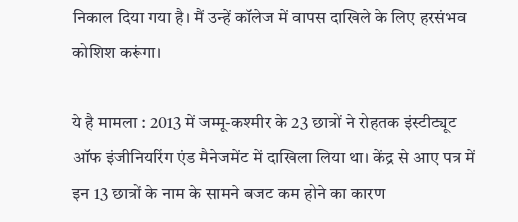निकाल दिया गया है। मैं उन्हें कॉलेज में वापस दाखिले के लिए हरसंभव कोशिश करूंगा।

ये है मामला : 2013 में जम्मू-कश्मीर के 23 छात्रों ने रोहतक इंस्टीट्यूट ऑफ इंजीनियरिंग एंड मैनेजमेंट में दाखिला लिया था। केंद्र से आए पत्र में इन 13 छात्रों के नाम के सामने बजट कम होने का कारण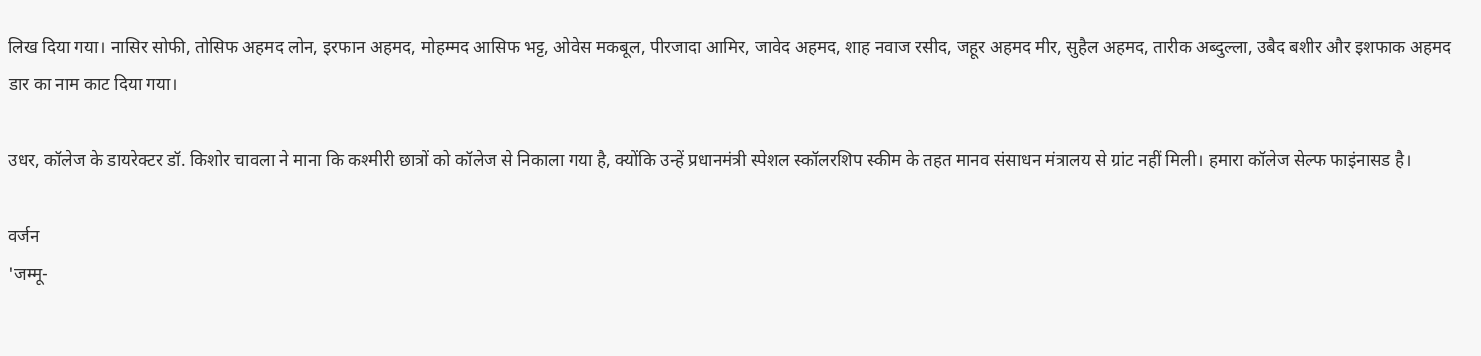लिख दिया गया। नासिर सोफी, तोसिफ अहमद लोन, इरफान अहमद, मोहम्मद आसिफ भट्ट, ओवेस मकबूल, पीरजादा आमिर, जावेद अहमद, शाह नवाज रसीद, जहूर अहमद मीर, सुहैल अहमद, तारीक अब्दुल्ला, उबैद बशीर और इशफाक अहमद डार का नाम काट दिया गया।

उधर, कॉलेज के डायरेक्टर डॉ. किशोर चावला ने माना कि कश्मीरी छात्रों को कॉलेज से निकाला गया है, क्योंकि उन्हें प्रधानमंत्री स्पेशल स्कॉलरशिप स्कीम के तहत मानव संसाधन मंत्रालय से ग्रांट नहीं मिली। हमारा कॉलेज सेल्फ फाइंनासड है।

वर्जन
'जम्मू-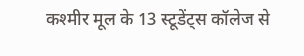कश्मीर मूल के 13 स्टूडेंट्स कॉलेज से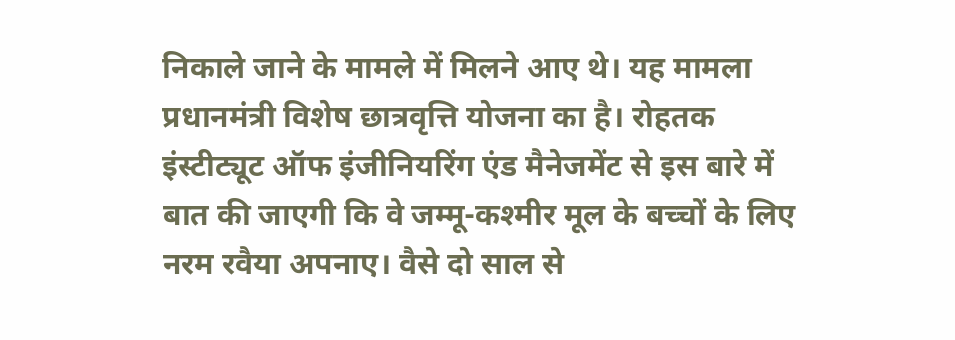निकाले जाने के मामले में मिलने आए थे। यह मामला प्रधानमंत्री विशेष छात्रवृत्ति योजना का है। रोहतक इंस्टीट्यूट ऑफ इंजीनियरिंग एंड मैनेजमेंट से इस बारे में बात की जाएगी कि वे जम्मू-कश्मीर मूल के बच्चों के लिए नरम रवैया अपनाए। वैसे दो साल से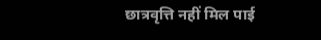छात्रवृत्ति नहीं मिल पाई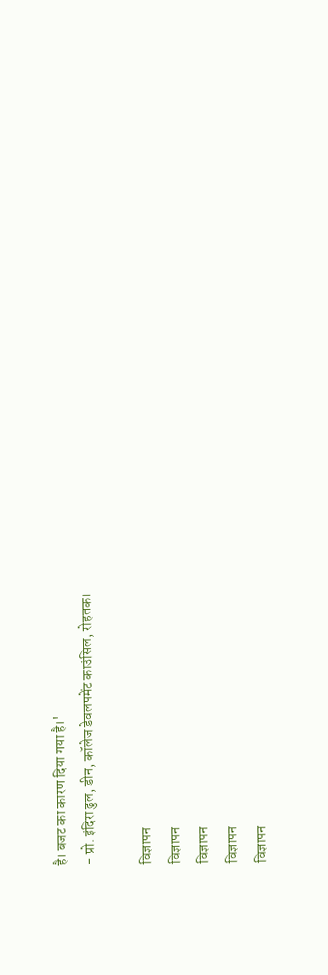है। बजट का कारण दिया गया है।'
- प्रो. इंदिरा ढुल, डीन, कॉलेज डेवलपमेंट काउंसिल, रोहतक।

विज्ञापन
विज्ञापन
विज्ञापन
विज्ञापन
विज्ञापन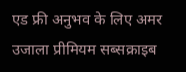एड फ्री अनुभव के लिए अमर उजाला प्रीमियम सब्सक्राइब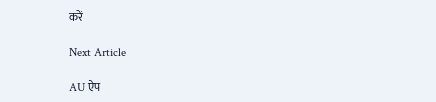करें

Next Article

AU ऐप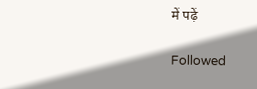में पढ़ें

Followed